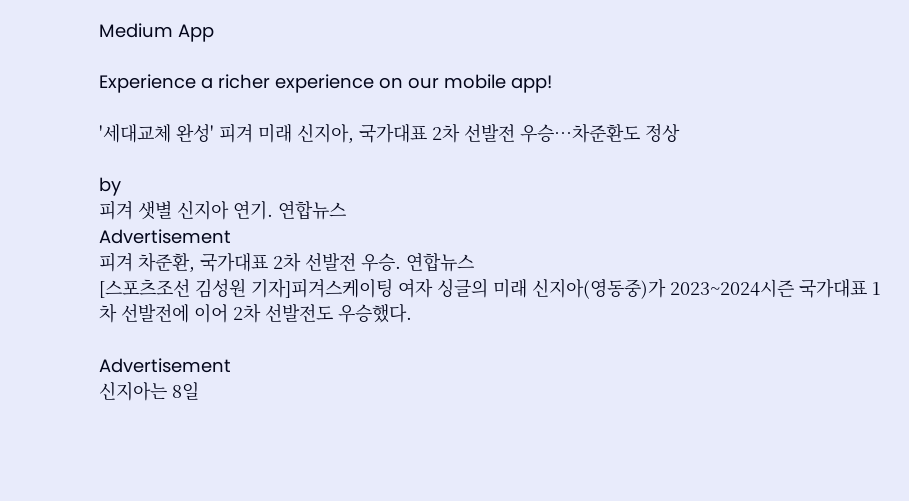Medium App

Experience a richer experience on our mobile app!

'세대교체 완성' 피겨 미래 신지아, 국가대표 2차 선발전 우승…차준환도 정상

by
피겨 샛별 신지아 연기. 연합뉴스
Advertisement
피겨 차준환, 국가대표 2차 선발전 우승. 연합뉴스
[스포츠조선 김성원 기자]피겨스케이팅 여자 싱글의 미래 신지아(영동중)가 2023~2024시즌 국가대표 1차 선발전에 이어 2차 선발전도 우승했다.

Advertisement
신지아는 8일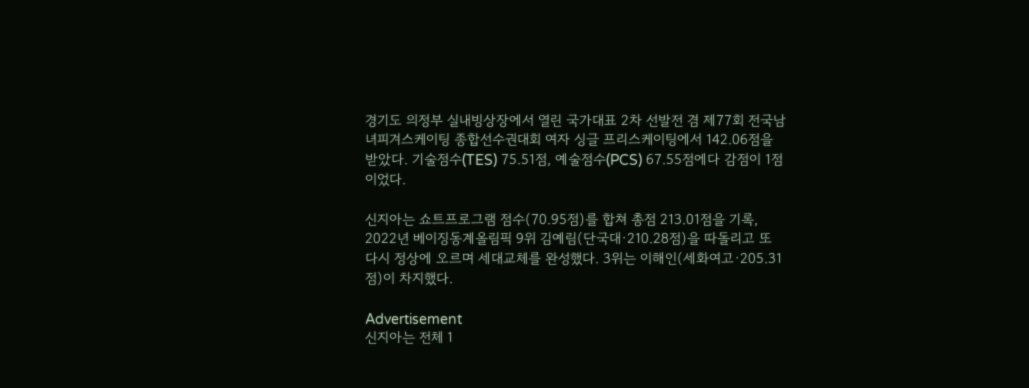경기도 의정부 실내빙상장에서 열린 국가대표 2차 선발전 겸 제77회 전국남녀피겨스케이팅 종합선수권대회 여자 싱글 프리스케이팅에서 142.06점을 받았다. 기술점수(TES) 75.51점, 예술점수(PCS) 67.55점에다 감점이 1점이었다.

신지아는 쇼트프로그램 점수(70.95점)를 합쳐 총점 213.01점을 기록, 2022년 베이징동계올림픽 9위 김예림(단국대·210.28점)을 따돌리고 또 다시 정상에 오르며 세대교체를 완성했다. 3위는 이해인(세화여고·205.31점)이 차지했다.

Advertisement
신지아는 전체 1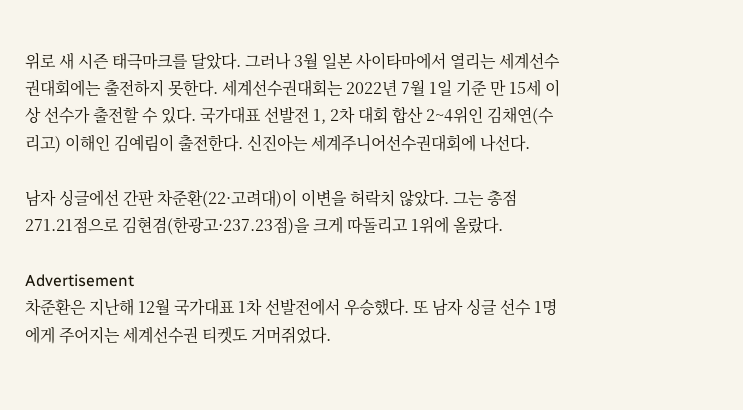위로 새 시즌 태극마크를 달았다. 그러나 3월 일본 사이타마에서 열리는 세계선수권대회에는 출전하지 못한다. 세계선수권대회는 2022년 7월 1일 기준 만 15세 이상 선수가 출전할 수 있다. 국가대표 선발전 1, 2차 대회 합산 2~4위인 김채연(수리고) 이해인 김예림이 출전한다. 신진아는 세계주니어선수권대회에 나선다.

남자 싱글에선 간판 차준환(22·고려대)이 이변을 허락치 않았다. 그는 총점 271.21점으로 김현겸(한광고·237.23점)을 크게 따돌리고 1위에 올랐다.

Advertisement
차준환은 지난해 12월 국가대표 1차 선발전에서 우승했다. 또 남자 싱글 선수 1명에게 주어지는 세계선수권 티켓도 거머쥐었다.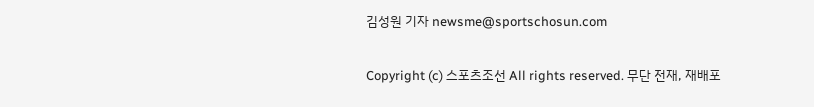김성원 기자 newsme@sportschosun.com

Copyright (c) 스포츠조선 All rights reserved. 무단 전재, 재배포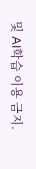및 AI학습 이용 금지.